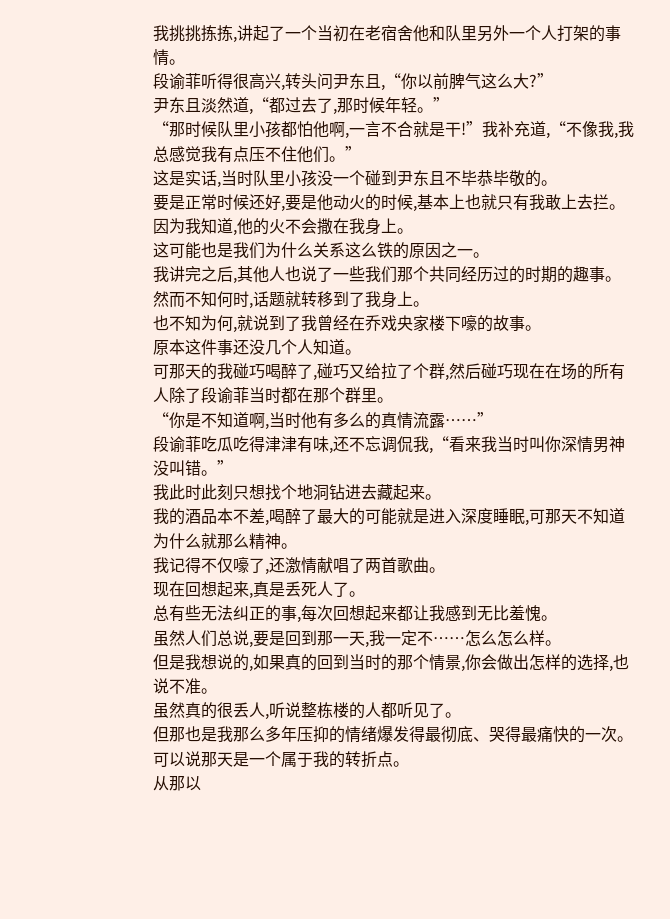我挑挑拣拣,讲起了一个当初在老宿舍他和队里另外一个人打架的事情。
段谕菲听得很高兴,转头问尹东且,“你以前脾气这么大?”
尹东且淡然道,“都过去了,那时候年轻。”
“那时候队里小孩都怕他啊,一言不合就是干!”我补充道,“不像我,我总感觉我有点压不住他们。”
这是实话,当时队里小孩没一个碰到尹东且不毕恭毕敬的。
要是正常时候还好,要是他动火的时候,基本上也就只有我敢上去拦。
因为我知道,他的火不会撒在我身上。
这可能也是我们为什么关系这么铁的原因之一。
我讲完之后,其他人也说了一些我们那个共同经历过的时期的趣事。
然而不知何时,话题就转移到了我身上。
也不知为何,就说到了我曾经在乔戏央家楼下嚎的故事。
原本这件事还没几个人知道。
可那天的我碰巧喝醉了,碰巧又给拉了个群,然后碰巧现在在场的所有人除了段谕菲当时都在那个群里。
“你是不知道啊,当时他有多么的真情流露……”
段谕菲吃瓜吃得津津有味,还不忘调侃我,“看来我当时叫你深情男神没叫错。”
我此时此刻只想找个地洞钻进去藏起来。
我的酒品本不差,喝醉了最大的可能就是进入深度睡眠,可那天不知道为什么就那么精神。
我记得不仅嚎了,还激情献唱了两首歌曲。
现在回想起来,真是丢死人了。
总有些无法纠正的事,每次回想起来都让我感到无比羞愧。
虽然人们总说,要是回到那一天,我一定不……怎么怎么样。
但是我想说的,如果真的回到当时的那个情景,你会做出怎样的选择,也说不准。
虽然真的很丢人,听说整栋楼的人都听见了。
但那也是我那么多年压抑的情绪爆发得最彻底、哭得最痛快的一次。
可以说那天是一个属于我的转折点。
从那以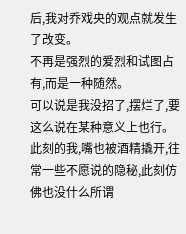后,我对乔戏央的观点就发生了改变。
不再是强烈的爱烈和试图占有,而是一种随然。
可以说是我没招了,摆烂了,要这么说在某种意义上也行。
此刻的我,嘴也被酒精撬开,往常一些不愿说的隐秘,此刻仿佛也没什么所谓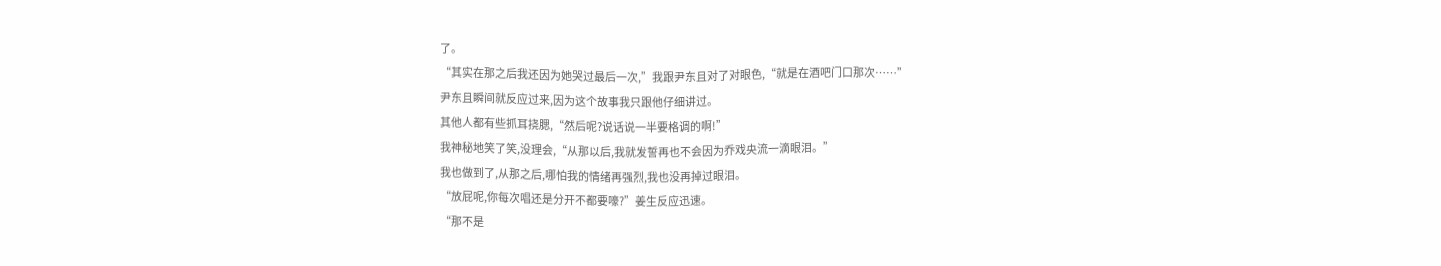了。
“其实在那之后我还因为她哭过最后一次,”我跟尹东且对了对眼色,“就是在酒吧门口那次……”
尹东且瞬间就反应过来,因为这个故事我只跟他仔细讲过。
其他人都有些抓耳挠腮,“然后呢?说话说一半要格调的啊!”
我神秘地笑了笑,没理会,“从那以后,我就发誓再也不会因为乔戏央流一滴眼泪。”
我也做到了,从那之后,哪怕我的情绪再强烈,我也没再掉过眼泪。
“放屁呢,你每次唱还是分开不都要嚎?”姜生反应迅速。
“那不是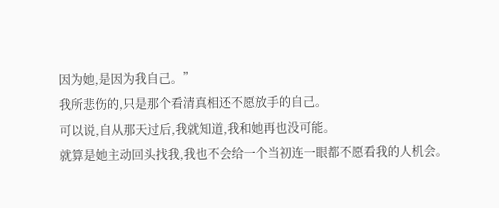因为她,是因为我自己。”
我所悲伤的,只是那个看清真相还不愿放手的自己。
可以说,自从那天过后,我就知道,我和她再也没可能。
就算是她主动回头找我,我也不会给一个当初连一眼都不愿看我的人机会。